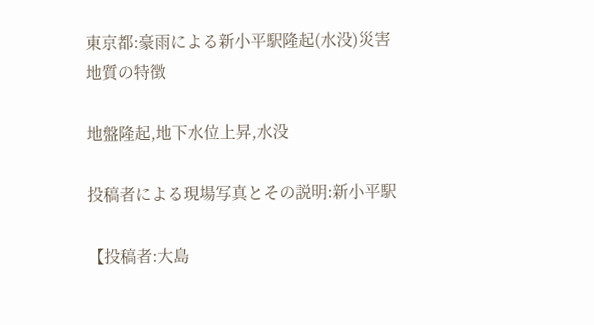東京都:豪雨による新小平駅隆起(水没)災害
地質の特徴

地盤隆起,地下水位上昇,水没

投稿者による現場写真とその説明:新小平駅

【投稿者:大島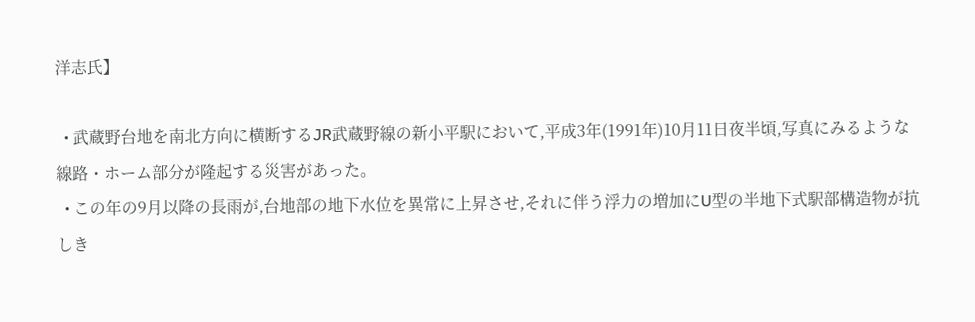洋志氏】

  • 武蔵野台地を南北方向に横断するJR武蔵野線の新小平駅において,平成3年(1991年)10月11日夜半頃,写真にみるような線路・ホーム部分が隆起する災害があった。
  • この年の9月以降の長雨が,台地部の地下水位を異常に上昇させ,それに伴う浮力の増加にU型の半地下式駅部構造物が抗しき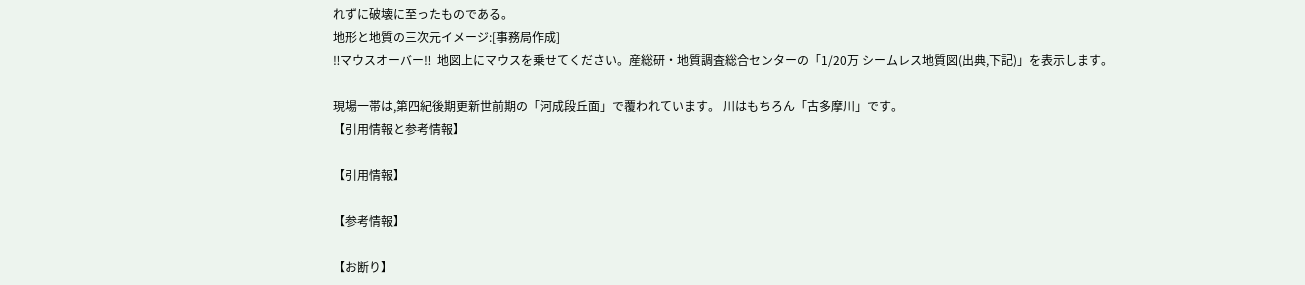れずに破壊に至ったものである。
地形と地質の三次元イメージ:[事務局作成]
‼マウスオーバー‼  地図上にマウスを乗せてください。産総研・地質調査総合センターの「1/20万 シームレス地質図(出典,下記)」を表示します。

現場一帯は,第四紀後期更新世前期の「河成段丘面」で覆われています。 川はもちろん「古多摩川」です。
【引用情報と参考情報】

【引用情報】

【参考情報】

【お断り】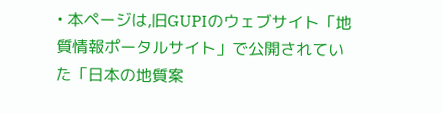• 本ページは,旧GUPIのウェブサイト「地質情報ポータルサイト」で公開されていた「日本の地質案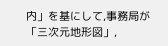内」を基にして,事務局が「三次元地形図」,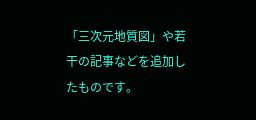「三次元地質図」や若干の記事などを追加したものです。